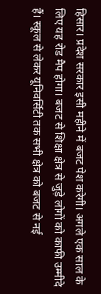हिसार। प्रदेश सरकार इसी महीने में बजट पेश करेगी। अगले एक साल के लिए यह रोड मैप होगा। बजट से शिक्षा क्षेत्र से जुड़े लोगों को काफी उम्मीदे हैं। स्कूल से लेकर यूनिवर्सिटी तक सभी क्षेत्र को बजट से नई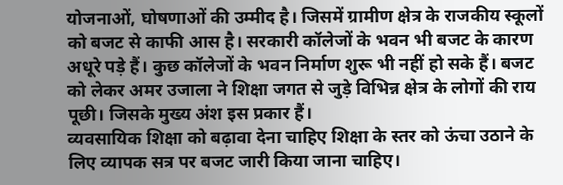योजनाओं, घोषणाओं की उम्मीद है। जिसमें ग्रामीण क्षेत्र के राजकीय स्कूलों को बजट से काफी आस है। सरकारी कॉलेजों के भवन भी बजट के कारण अधूरे पड़े हैं। कुछ कॉलेजों के भवन निर्माण शुरू भी नहीं हो सके हैं। बजट को लेकर अमर उजाला ने शिक्षा जगत से जुड़े विभिन्न क्षेत्र के लोगों की राय पूछी। जिसके मुख्य अंश इस प्रकार हैं।
व्यवसायिक शिक्षा को बढ़ावा देना चाहिए शिक्षा के स्तर को ऊंचा उठाने के लिए व्यापक सत्र पर बजट जारी किया जाना चाहिए।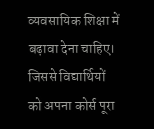व्यवसायिक शिक्षा में बढ़ावा देना चाहिए। जिससे विद्यार्थियों को अपना कोर्स पूरा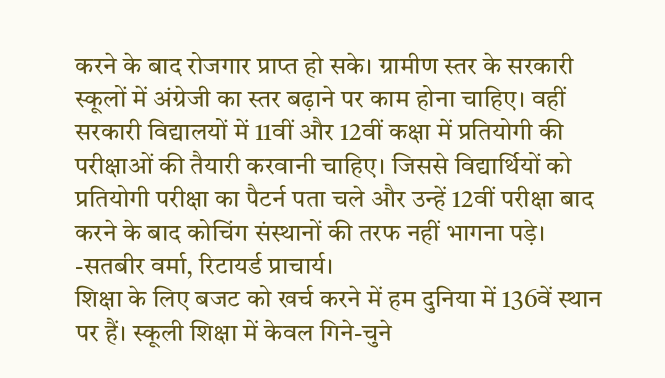करने के बाद रोजगार प्राप्त हो सके। ग्रामीण स्तर के सरकारी स्कूलों में अंग्रेजी का स्तर बढ़ाने पर काम होना चाहिए। वहीं सरकारी विद्यालयों में 11वीं और 12वीं कक्षा में प्रतियोगी की परीक्षाओं की तैयारी करवानी चाहिए। जिससे विद्यार्थियों को प्रतियोगी परीक्षा का पैटर्न पता चले और उन्हें 12वीं परीक्षा बाद करने के बाद कोचिंग संस्थानों की तरफ नहीं भागना पड़े।
-सतबीर वर्मा, रिटायर्ड प्राचार्य।
शिक्षा के लिए बजट को खर्च करने में हम दुनिया में 136वें स्थान पर हैं। स्कूली शिक्षा में केवल गिने-चुने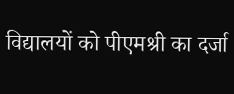विद्यालयों को पीएमश्री का दर्जा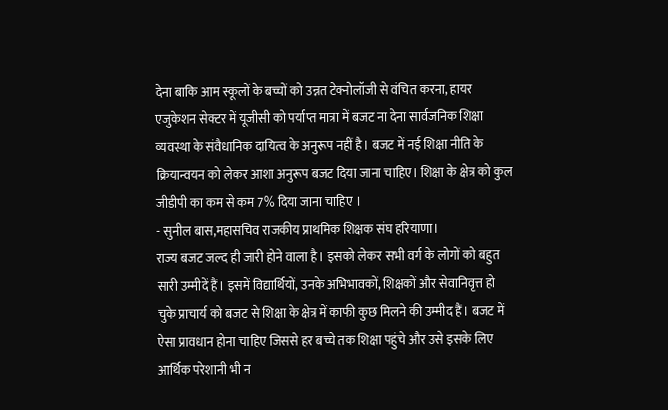देना बाकि आम स्कूलों के बच्चों को उन्नत टेक्नोलॉजी से वंचित करना, हायर एजुकेशन सेक्टर में यूजीसी को पर्याप्त मात्रा में बजट ना देना सार्वजनिक शिक्षा व्यवस्था के संवैधानिक दायित्व के अनुरूप नहीं है। बजट में नई शिक्षा नीति के क्रियान्वयन को लेकर आशा अनुरूप बजट दिया जाना चाहिए। शिक्षा के क्षेत्र को कुल जीडीपी का कम से कम 7% दिया जाना चाहिए ।
- सुनील बास,महासचिव राजकीय प्राथमिक शिक्षक संघ हरियाणा।
राज्य बजट जल्द ही जारी होने वाला है। इसको लेकर सभी वर्ग के लोगों को बहुत सारी उम्मीदें हैं। इसमें विद्यार्थियों, उनके अभिभावकों, शिक्षकों और सेवानिवृत्त हो चुके प्राचार्य को बजट से शिक्षा के क्षेत्र में काफी कुछ मिलने की उम्मीद हैं। बजट में ऐसा प्रावधान होना चाहिए जिससे हर बच्चे तक शिक्षा पहुंचे और उसे इसके लिए आर्थिक परेशानी भी न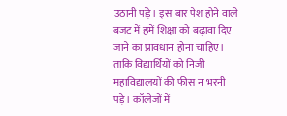उठानी पड़े। इस बार पेश होने वाले बजट में हमें शिक्षा को बढ़ावा दिए जाने का प्रावधान होना चाहिए। ताकि विद्यार्थियों को निजी महाविद्यालयों की फीस न भरनी पड़े। कॉलेजों में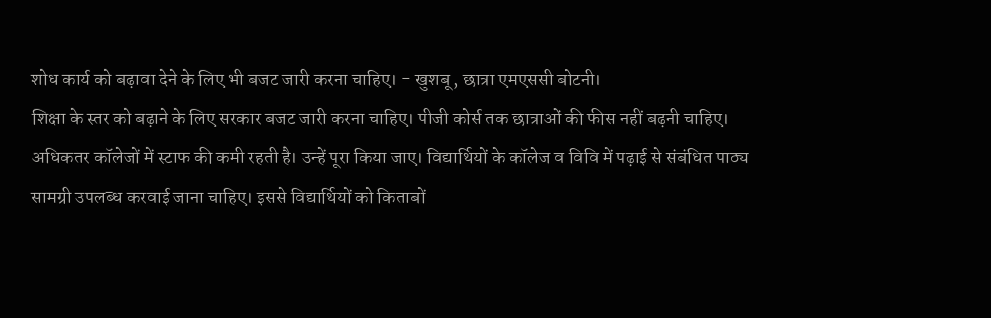शोध कार्य को बढ़ावा देने के लिए भी बजट जारी करना चाहिए। - खुशबू, छात्रा एमएससी बोटनी।
शिक्षा के स्तर को बढ़ाने के लिए सरकार बजट जारी करना चाहिए। पीजी कोर्स तक छात्राओं की फीस नहीं बढ़नी चाहिए। अधिकतर कॉलेजों में स्टाफ की कमी रहती है। उन्हें पूरा किया जाए। विद्यार्थियों के कॉलेज व विवि में पढ़ाई से संबंधित पाठ्य सामग्री उपलब्ध करवाई जाना चाहिए। इससे विद्यार्थियों को किताबों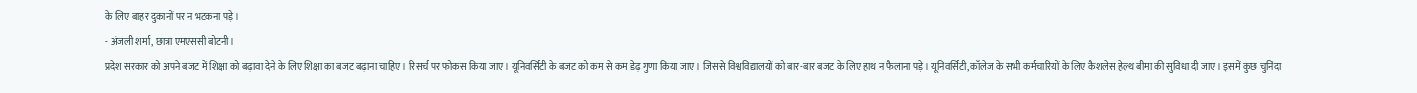के लिए बाहर दुकानों पर न भटकना पड़े।
- अंजली शर्मा, छात्रा एमएससी बोटनी।
प्रदेश सरकार को अपने बजट में शिक्षा को बढ़ावा देने के लिए शिक्षा का बजट बढ़ाना चाहिए। रिसर्च पर फोकस किया जाए। यूनिवर्सिटी के बजट को कम से कम डेढ़ गुणा किया जाए। जिससे विश्वविद्यालयों को बार-बार बजट के लिए हाथ न फैलाना पड़े। यूनिवर्सिटी,कॉलेज के सभी कर्मचारियों के लिए कैशलेस हेल्थ बीमा की सुविधा दी जाए। इसमें कुछ चुनिंदा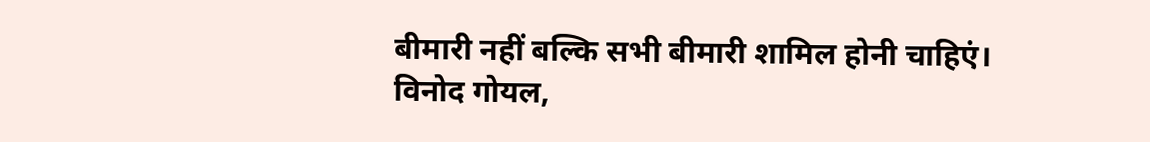बीमारी नहीं बल्कि सभी बीमारी शामिल होनी चाहिएं।
विनोद गोयल,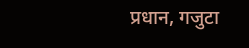प्रधान, गजुटा